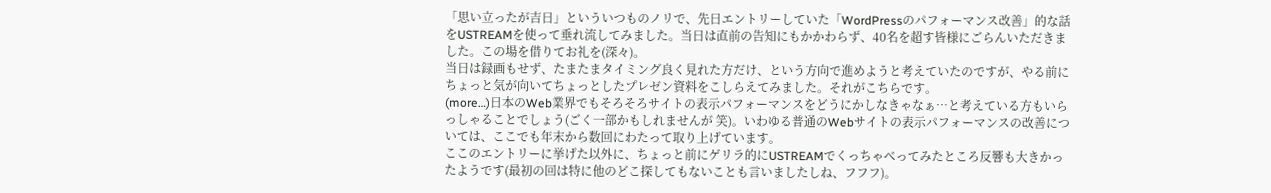「思い立ったが吉日」といういつものノリで、先日エントリーしていた「WordPressのパフォーマンス改善」的な話をUSTREAMを使って垂れ流してみました。当日は直前の告知にもかかわらず、40名を超す皆様にごらんいただきました。この場を借りてお礼を(深々)。
当日は録画もせず、たまたまタイミング良く見れた方だけ、という方向で進めようと考えていたのですが、やる前にちょっと気が向いてちょっとしたプレゼン資料をこしらえてみました。それがこちらです。
(more…)日本のWeb業界でもそろそろサイトの表示パフォーマンスをどうにかしなきゃなぁ…と考えている方もいらっしゃることでしょう(ごく一部かもしれませんが 笑)。いわゆる普通のWebサイトの表示パフォーマンスの改善については、ここでも年末から数回にわたって取り上げています。
ここのエントリーに挙げた以外に、ちょっと前にゲリラ的にUSTREAMでくっちゃべってみたところ反響も大きかったようです(最初の回は特に他のどこ探してもないことも言いましたしね、フフフ)。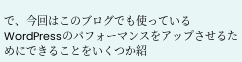で、今回はこのブログでも使っているWordPressのパフォーマンスをアップさせるためにできることをいくつか紹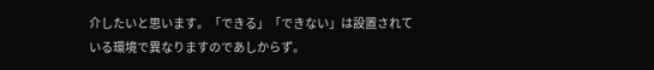介したいと思います。「できる」「できない」は設置されている環境で異なりますのであしからず。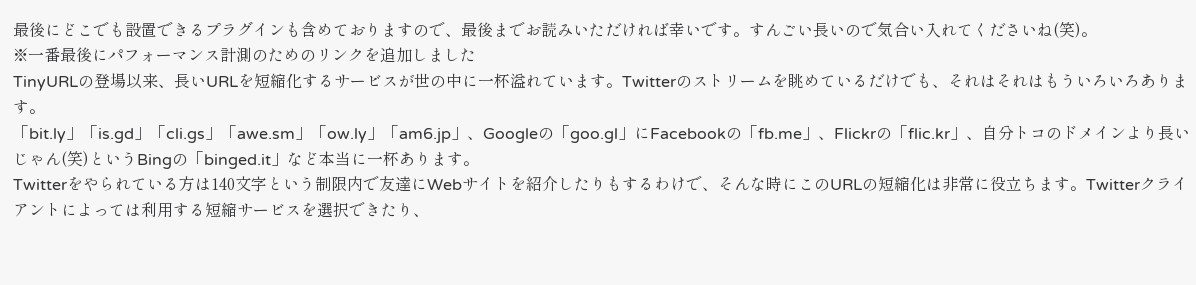最後にどこでも設置できるプラグインも含めておりますので、最後までお読みいただければ幸いです。すんごい長いので気合い入れてくださいね(笑)。
※一番最後にパフォーマンス計測のためのリンクを追加しました
TinyURLの登場以来、長いURLを短縮化するサービスが世の中に一杯溢れています。Twitterのストリームを眺めているだけでも、それはそれはもういろいろあります。
「bit.ly」「is.gd」「cli.gs」「awe.sm」「ow.ly」「am6.jp」、Googleの「goo.gl」にFacebookの「fb.me」、Flickrの「flic.kr」、自分トコのドメインより長いじゃん(笑)というBingの「binged.it」など本当に一杯あります。
Twitterをやられている方は140文字という制限内で友達にWebサイトを紹介したりもするわけで、そんな時にこのURLの短縮化は非常に役立ちます。Twitterクライアントによっては利用する短縮サービスを選択できたり、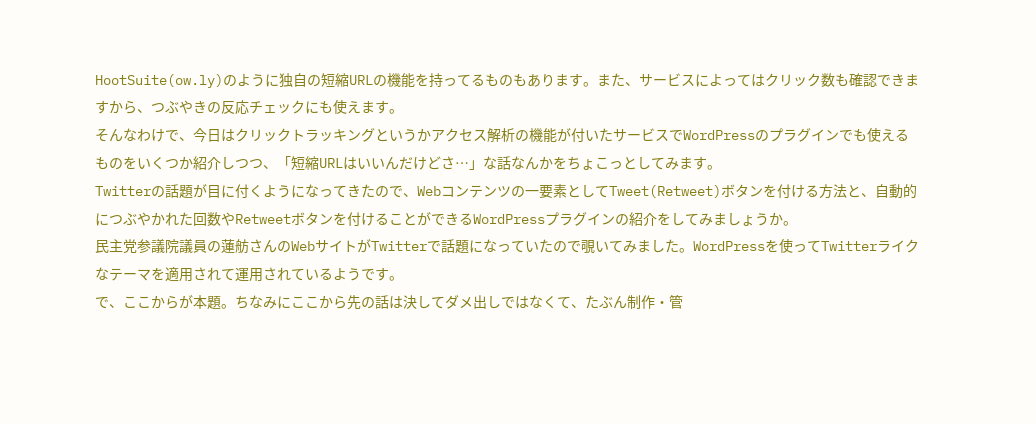HootSuite(ow.ly)のように独自の短縮URLの機能を持ってるものもあります。また、サービスによってはクリック数も確認できますから、つぶやきの反応チェックにも使えます。
そんなわけで、今日はクリックトラッキングというかアクセス解析の機能が付いたサービスでWordPressのプラグインでも使えるものをいくつか紹介しつつ、「短縮URLはいいんだけどさ…」な話なんかをちょこっとしてみます。
Twitterの話題が目に付くようになってきたので、Webコンテンツの一要素としてTweet(Retweet)ボタンを付ける方法と、自動的につぶやかれた回数やRetweetボタンを付けることができるWordPressプラグインの紹介をしてみましょうか。
民主党参議院議員の蓮舫さんのWebサイトがTwitterで話題になっていたので覗いてみました。WordPressを使ってTwitterライクなテーマを適用されて運用されているようです。
で、ここからが本題。ちなみにここから先の話は決してダメ出しではなくて、たぶん制作・管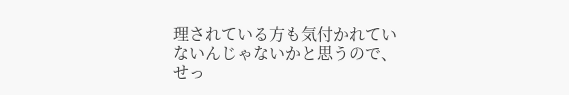理されている方も気付かれていないんじゃないかと思うので、せっ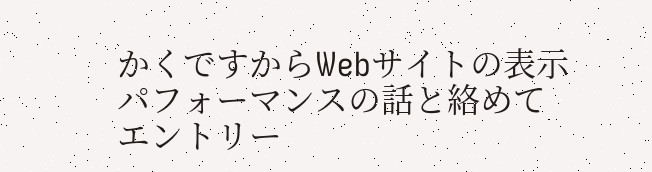かくですからWebサイトの表示パフォーマンスの話と絡めてエントリー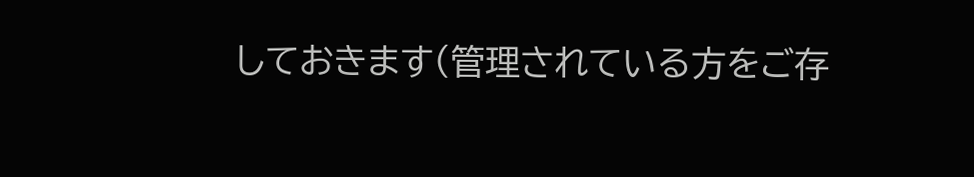しておきます(管理されている方をご存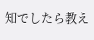知でしたら教え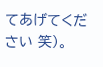てあげてください 笑)。